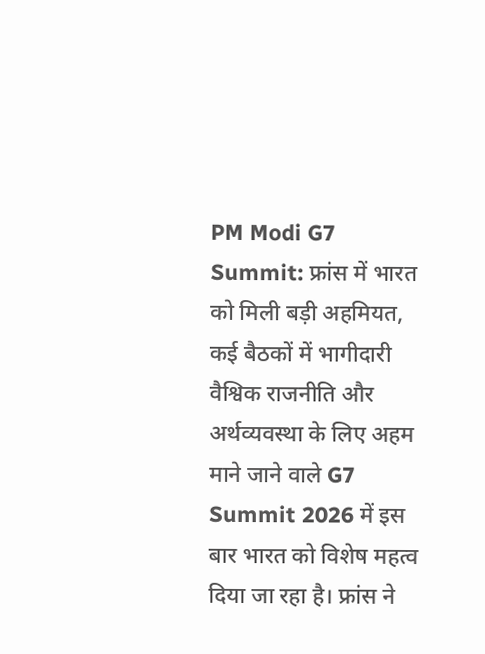PM Modi G7 Summit: फ्रांस में भारत को मिली बड़ी अहमियत, कई बैठकों में भागीदारी
वैश्विक राजनीति और अर्थव्यवस्था के लिए अहम माने जाने वाले G7 Summit 2026 में इस बार भारत को विशेष महत्व दिया जा रहा है। फ्रांस ने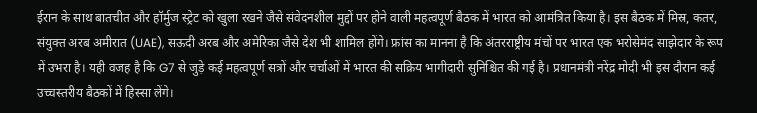ईरान के साथ बातचीत और हॉर्मुज स्ट्रेट को खुला रखने जैसे संवेदनशील मुद्दों पर होने वाली महत्वपूर्ण बैठक में भारत को आमंत्रित किया है। इस बैठक में मिस्र, कतर, संयुक्त अरब अमीरात (UAE), सऊदी अरब और अमेरिका जैसे देश भी शामिल होंगे। फ्रांस का मानना है कि अंतरराष्ट्रीय मंचों पर भारत एक भरोसेमंद साझेदार के रूप में उभरा है। यही वजह है कि G7 से जुड़े कई महत्वपूर्ण सत्रों और चर्चाओं में भारत की सक्रिय भागीदारी सुनिश्चित की गई है। प्रधानमंत्री नरेंद्र मोदी भी इस दौरान कई उच्चस्तरीय बैठकों में हिस्सा लेंगे।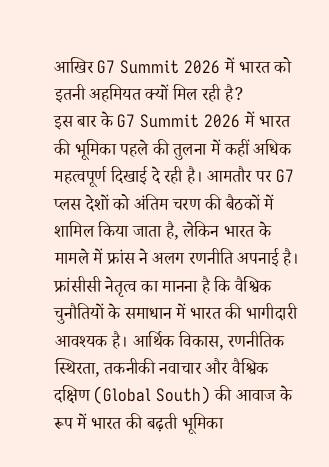आखिर G7 Summit 2026 में भारत को इतनी अहमियत क्यों मिल रही है?
इस बार के G7 Summit 2026 में भारत की भूमिका पहले की तुलना में कहीं अधिक महत्वपूर्ण दिखाई दे रही है। आमतौर पर G7 प्लस देशों को अंतिम चरण की बैठकों में शामिल किया जाता है, लेकिन भारत के मामले में फ्रांस ने अलग रणनीति अपनाई है। फ्रांसीसी नेतृत्व का मानना है कि वैश्विक चुनौतियों के समाधान में भारत की भागीदारी आवश्यक है। आर्थिक विकास, रणनीतिक स्थिरता, तकनीकी नवाचार और वैश्विक दक्षिण (Global South) की आवाज के रूप में भारत की बढ़ती भूमिका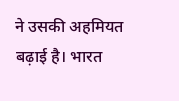ने उसकी अहमियत बढ़ाई है। भारत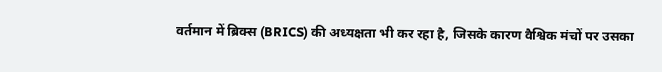वर्तमान में ब्रिक्स (BRICS) की अध्यक्षता भी कर रहा है, जिसके कारण वैश्विक मंचों पर उसका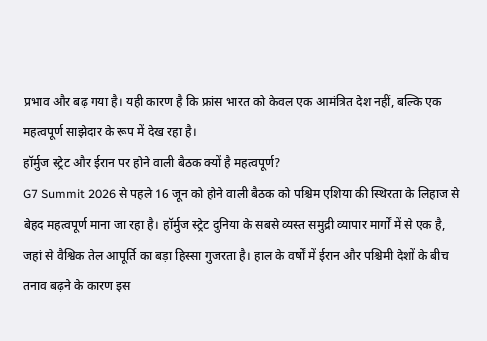प्रभाव और बढ़ गया है। यही कारण है कि फ्रांस भारत को केवल एक आमंत्रित देश नहीं, बल्कि एक महत्वपूर्ण साझेदार के रूप में देख रहा है।
हॉर्मुज स्ट्रेट और ईरान पर होने वाली बैठक क्यों है महत्वपूर्ण?
G7 Summit 2026 से पहले 16 जून को होने वाली बैठक को पश्चिम एशिया की स्थिरता के लिहाज से बेहद महत्वपूर्ण माना जा रहा है। हॉर्मुज स्ट्रेट दुनिया के सबसे व्यस्त समुद्री व्यापार मार्गों में से एक है, जहां से वैश्विक तेल आपूर्ति का बड़ा हिस्सा गुजरता है। हाल के वर्षों में ईरान और पश्चिमी देशों के बीच तनाव बढ़ने के कारण इस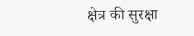क्षेत्र की सुरक्षा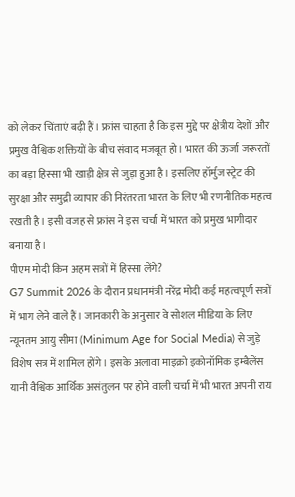को लेकर चिंताएं बढ़ी हैं। फ्रांस चाहता है कि इस मुद्दे पर क्षेत्रीय देशों और प्रमुख वैश्विक शक्तियों के बीच संवाद मजबूत हो। भारत की ऊर्जा जरूरतों का बड़ा हिस्सा भी खाड़ी क्षेत्र से जुड़ा हुआ है। इसलिए हॉर्मुज स्ट्रेट की सुरक्षा और समुद्री व्यापार की निरंतरता भारत के लिए भी रणनीतिक महत्व रखती है। इसी वजह से फ्रांस ने इस चर्चा में भारत को प्रमुख भागीदार बनाया है।
पीएम मोदी किन अहम सत्रों में हिस्सा लेंगे?
G7 Summit 2026 के दौरान प्रधानमंत्री नरेंद्र मोदी कई महत्वपूर्ण सत्रों में भाग लेने वाले हैं। जानकारी के अनुसार वे सोशल मीडिया के लिए न्यूनतम आयु सीमा (Minimum Age for Social Media) से जुड़े विशेष सत्र में शामिल होंगे। इसके अलावा माइक्रो इकोनॉमिक इम्बैलेंस यानी वैश्विक आर्थिक असंतुलन पर होने वाली चर्चा में भी भारत अपनी राय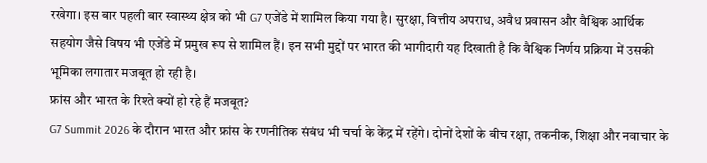रखेगा। इस बार पहली बार स्वास्थ्य क्षेत्र को भी G7 एजेंडे में शामिल किया गया है। सुरक्षा, वित्तीय अपराध, अवैध प्रवासन और वैश्विक आर्थिक सहयोग जैसे विषय भी एजेंडे में प्रमुख रूप से शामिल हैं। इन सभी मुद्दों पर भारत की भागीदारी यह दिखाती है कि वैश्विक निर्णय प्रक्रिया में उसकी भूमिका लगातार मजबूत हो रही है।
फ्रांस और भारत के रिश्ते क्यों हो रहे हैं मजबूत?
G7 Summit 2026 के दौरान भारत और फ्रांस के रणनीतिक संबंध भी चर्चा के केंद्र में रहेंगे। दोनों देशों के बीच रक्षा, तकनीक, शिक्षा और नवाचार के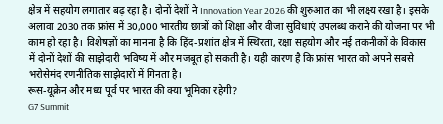क्षेत्र में सहयोग लगातार बढ़ रहा है। दोनों देशों ने Innovation Year 2026 की शुरुआत का भी लक्ष्य रखा है। इसके अलावा 2030 तक फ्रांस में 30,000 भारतीय छात्रों को शिक्षा और वीजा सुविधाएं उपलब्ध कराने की योजना पर भी काम हो रहा है। विशेषज्ञों का मानना है कि हिंद-प्रशांत क्षेत्र में स्थिरता, रक्षा सहयोग और नई तकनीकों के विकास में दोनों देशों की साझेदारी भविष्य में और मजबूत हो सकती है। यही कारण है कि फ्रांस भारत को अपने सबसे भरोसेमंद रणनीतिक साझेदारों में गिनता है।
रूस-यूक्रेन और मध्य पूर्व पर भारत की क्या भूमिका रहेगी?
G7 Summit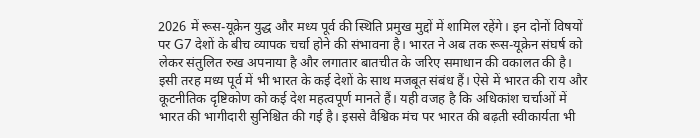2026 में रूस-यूक्रेन युद्ध और मध्य पूर्व की स्थिति प्रमुख मुद्दों में शामिल रहेंगे। इन दोनों विषयों पर G7 देशों के बीच व्यापक चर्चा होने की संभावना है। भारत ने अब तक रूस-यूक्रेन संघर्ष को लेकर संतुलित रुख अपनाया है और लगातार बातचीत के जरिए समाधान की वकालत की है। इसी तरह मध्य पूर्व में भी भारत के कई देशों के साथ मजबूत संबंध हैं। ऐसे में भारत की राय और कूटनीतिक दृष्टिकोण को कई देश महत्वपूर्ण मानते हैं। यही वजह है कि अधिकांश चर्चाओं में भारत की भागीदारी सुनिश्चित की गई है। इससे वैश्विक मंच पर भारत की बढ़ती स्वीकार्यता भी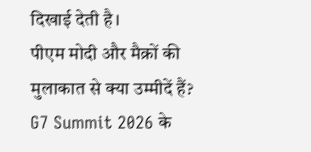दिखाई देती है।
पीएम मोदी और मैक्रों की मुलाकात से क्या उम्मीदें हैं?
G7 Summit 2026 के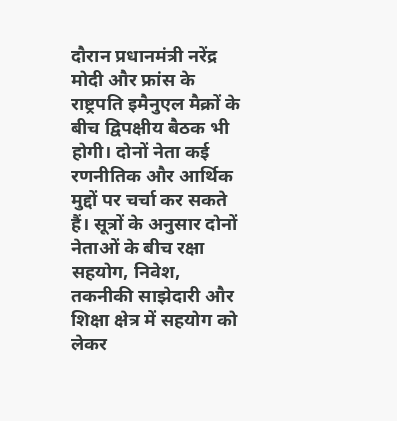दौरान प्रधानमंत्री नरेंद्र मोदी और फ्रांस के राष्ट्रपति इमैनुएल मैक्रों के बीच द्विपक्षीय बैठक भी होगी। दोनों नेता कई रणनीतिक और आर्थिक मुद्दों पर चर्चा कर सकते हैं। सूत्रों के अनुसार दोनों नेताओं के बीच रक्षा सहयोग, निवेश, तकनीकी साझेदारी और शिक्षा क्षेत्र में सहयोग को लेकर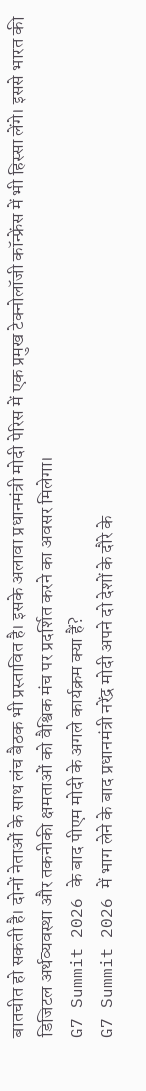बातचीत हो सकती है। दोनों नेताओं के साथ लंच बैठक भी प्रस्तावित है। इसके अलावा प्रधानमंत्री मोदी पेरिस में एक प्रमुख टेक्नोलॉजी कॉन्फ्रेंस में भी हिस्सा लेंगे। इससे भारत की डिजिटल अर्थव्यवस्था और तकनीकी क्षमताओं को वैश्विक मंच पर प्रदर्शित करने का अवसर मिलेगा।
G7 Summit 2026 के बाद पीएम मोदी के अगले कार्यक्रम क्या हैं?
G7 Summit 2026 में भाग लेने के बाद प्रधानमंत्री नरेंद्र मोदी अपने दो देशों के दौरे के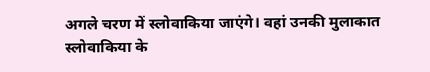अगले चरण में स्लोवाकिया जाएंगे। वहां उनकी मुलाकात स्लोवाकिया के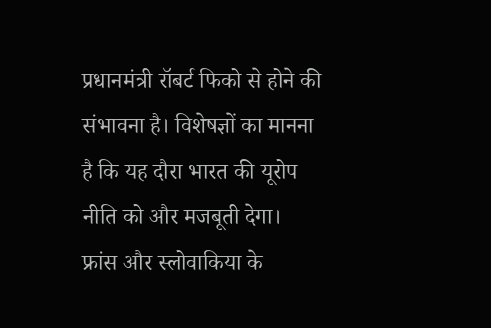प्रधानमंत्री रॉबर्ट फिको से होने की संभावना है। विशेषज्ञों का मानना है कि यह दौरा भारत की यूरोप नीति को और मजबूती देगा। फ्रांस और स्लोवाकिया के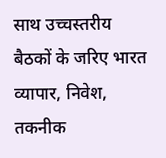साथ उच्चस्तरीय बैठकों के जरिए भारत व्यापार, निवेश, तकनीक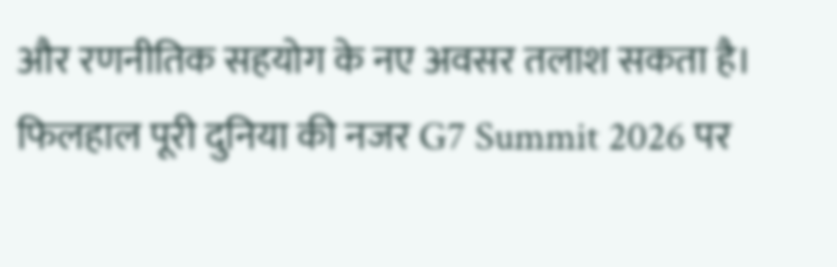और रणनीतिक सहयोग के नए अवसर तलाश सकता है। फिलहाल पूरी दुनिया की नजर G7 Summit 2026 पर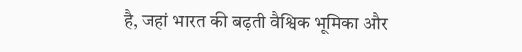है, जहां भारत की बढ़ती वैश्विक भूमिका और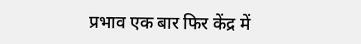प्रभाव एक बार फिर केंद्र में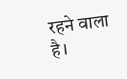रहने वाला है।